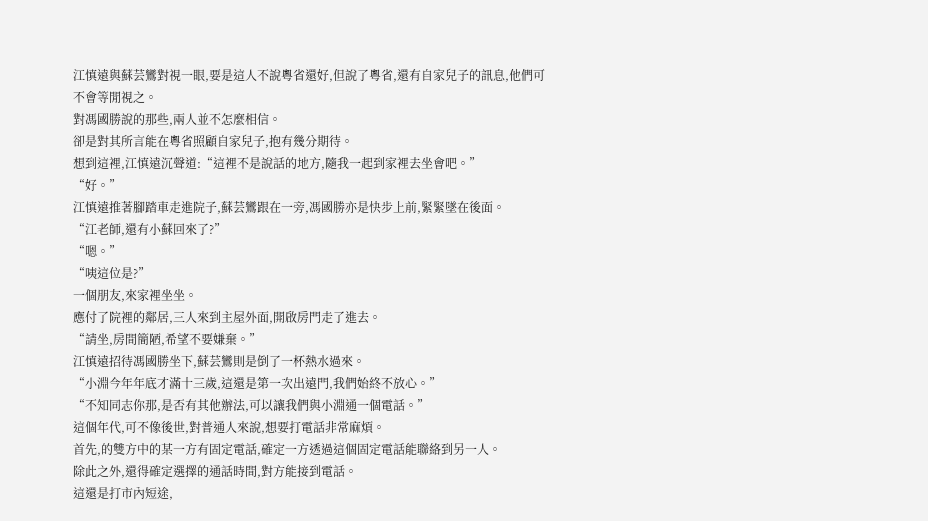江慎遠與蘇芸鸞對視一眼,要是這人不說粵省還好,但說了粵省,還有自家兒子的訊息,他們可不會等閒視之。
對馮國勝說的那些,兩人並不怎麼相信。
卻是對其所言能在粵省照顧自家兒子,抱有幾分期待。
想到這裡,江慎遠沉聲道:“這裡不是說話的地方,隨我一起到家裡去坐會吧。”
“好。”
江慎遠推著腳踏車走進院子,蘇芸鸞跟在一旁,馮國勝亦是快步上前,緊緊墜在後面。
“江老師,還有小蘇回來了?”
“嗯。”
“咦這位是?”
一個朋友,來家裡坐坐。
應付了院裡的鄰居,三人來到主屋外面,開啟房門走了進去。
“請坐,房間簡陋,希望不要嫌棄。”
江慎遠招待馮國勝坐下,蘇芸鸞則是倒了一杯熱水過來。
“小淵今年年底才滿十三歲,這還是第一次出遠門,我們始終不放心。”
“不知同志你那,是否有其他辦法,可以讓我們與小淵通一個電話。”
這個年代,可不像後世,對普通人來說,想要打電話非常麻煩。
首先,的雙方中的某一方有固定電話,確定一方透過這個固定電話能聯絡到另一人。
除此之外,還得確定選擇的通話時間,對方能接到電話。
這還是打市內短途,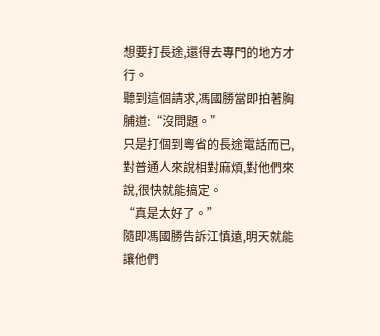想要打長途,還得去專門的地方才行。
聽到這個請求,馮國勝當即拍著胸脯道:“沒問題。”
只是打個到粵省的長途電話而已,對普通人來說相對麻煩,對他們來說,很快就能搞定。
“真是太好了。”
隨即馮國勝告訴江慎遠,明天就能讓他們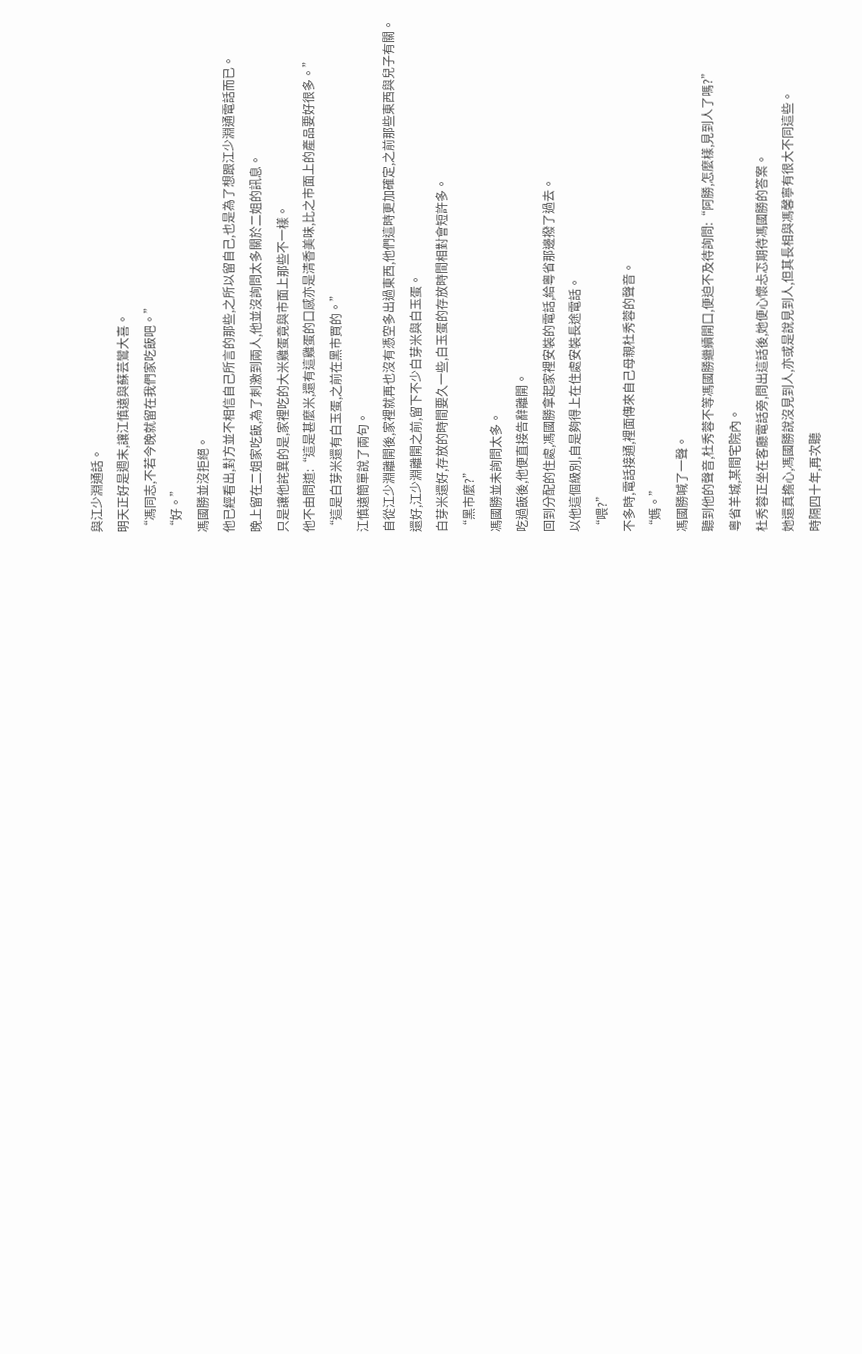與江少淵通話。
明天正好是週末,讓江慎遠與蘇芸鸞大喜。
“馮同志,不若今晚就留在我們家吃飯吧。”
“好。”
馮國勝並沒拒絕。
他已經看出,對方並不相信自己所言的那些,之所以留自己,也是為了想跟江少淵通電話而已。
晚上留在二姐家吃飯,為了刺激到兩人,他並沒詢問太多關於二姐的訊息。
只是讓他詫異的是,家裡吃的大米雞蛋竟與市面上那些不一樣。
他不由問道:“這是甚麼米,還有這雞蛋的口感亦是清香美味,比之市面上的產品要好很多。”
“這是白芽米還有白玉蛋,之前在黑市買的。”
江慎遠簡單說了兩句。
自從江少淵離開後,家裡就再也沒有憑空多出過東西,他們這時更加確定,之前那些東西與兒子有關。
還好,江少淵離開之前,留下不少白芽米與白玉蛋。
白芽米還好,存放的時間要久一些,白玉蛋的存放時間相對會短許多。
“黑市麼?”
馮國勝並未詢問太多。
吃過飯後,他便直接告辭離開。
回到分配的住處,馮國勝拿起家裡安裝的電話,給粵省那邊撥了過去。
以他這個級別,自是夠得上在住處安裝長途電話。
“喂?”
不多時,電話接通,裡面傳來自己母親杜秀蓉的聲音。
“媽。”
馮國勝喊了一聲。
聽到他的聲音,杜秀蓉不等馮國勝繼續開口,便迫不及待詢問:“阿勝,怎麼樣,見到人了嗎?”
粵省羊城,某間宅院內。
杜秀蓉正坐在客廳電話旁,問出這話後,她便心懷忐忑期待馮國勝的答案。
她還真擔心,馮國勝說沒見到人,亦或是說見到人,但其長相與馮馨寧有很大不同這些。
時隔四十年,再次聽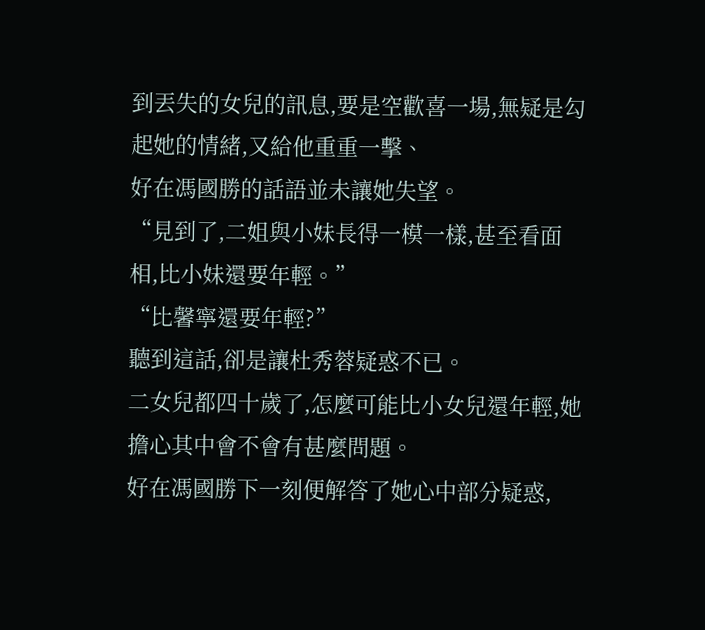到丟失的女兒的訊息,要是空歡喜一場,無疑是勾起她的情緒,又給他重重一擊、
好在馮國勝的話語並未讓她失望。
“見到了,二姐與小妹長得一模一樣,甚至看面相,比小妹還要年輕。”
“比馨寧還要年輕?”
聽到這話,卻是讓杜秀蓉疑惑不已。
二女兒都四十歲了,怎麼可能比小女兒還年輕,她擔心其中會不會有甚麼問題。
好在馮國勝下一刻便解答了她心中部分疑惑,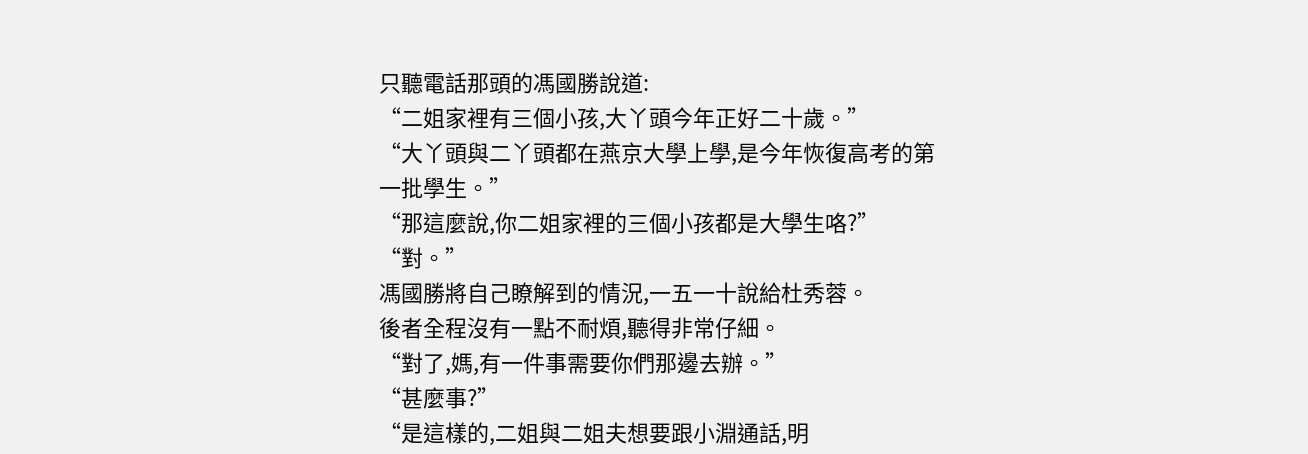只聽電話那頭的馮國勝說道:
“二姐家裡有三個小孩,大丫頭今年正好二十歲。”
“大丫頭與二丫頭都在燕京大學上學,是今年恢復高考的第一批學生。”
“那這麼說,你二姐家裡的三個小孩都是大學生咯?”
“對。”
馮國勝將自己瞭解到的情況,一五一十說給杜秀蓉。
後者全程沒有一點不耐煩,聽得非常仔細。
“對了,媽,有一件事需要你們那邊去辦。”
“甚麼事?”
“是這樣的,二姐與二姐夫想要跟小淵通話,明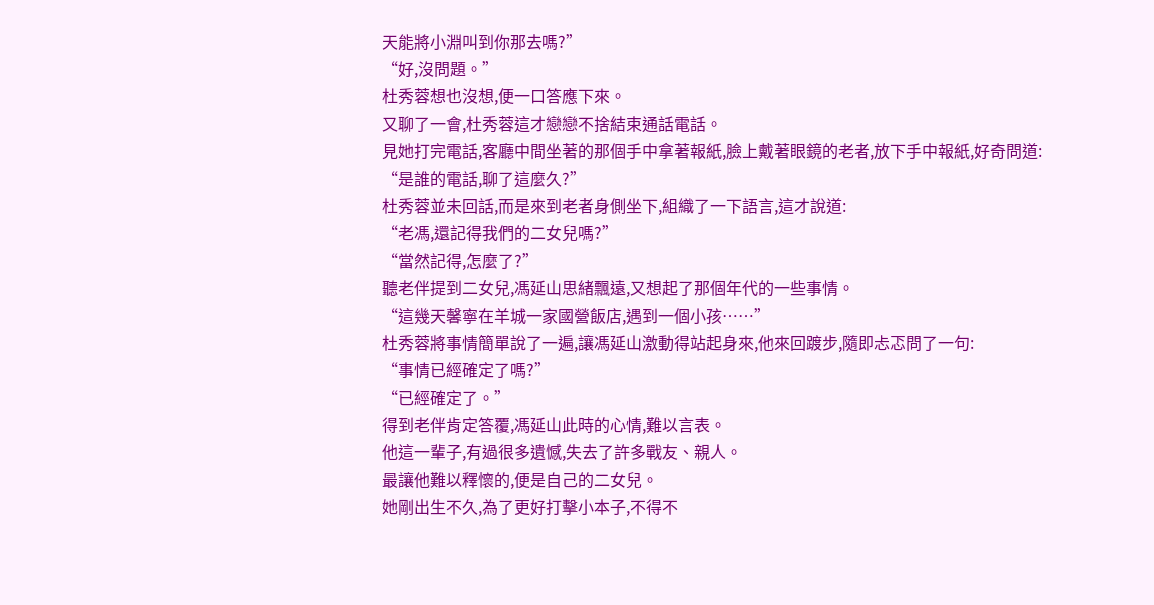天能將小淵叫到你那去嗎?”
“好,沒問題。”
杜秀蓉想也沒想,便一口答應下來。
又聊了一會,杜秀蓉這才戀戀不捨結束通話電話。
見她打完電話,客廳中間坐著的那個手中拿著報紙,臉上戴著眼鏡的老者,放下手中報紙,好奇問道:
“是誰的電話,聊了這麼久?”
杜秀蓉並未回話,而是來到老者身側坐下,組織了一下語言,這才說道:
“老馮,還記得我們的二女兒嗎?”
“當然記得,怎麼了?”
聽老伴提到二女兒,馮延山思緒飄遠,又想起了那個年代的一些事情。
“這幾天馨寧在羊城一家國營飯店,遇到一個小孩……”
杜秀蓉將事情簡單說了一遍,讓馮延山激動得站起身來,他來回踱步,隨即忐忑問了一句:
“事情已經確定了嗎?”
“已經確定了。”
得到老伴肯定答覆,馮延山此時的心情,難以言表。
他這一輩子,有過很多遺憾,失去了許多戰友、親人。
最讓他難以釋懷的,便是自己的二女兒。
她剛出生不久,為了更好打擊小本子,不得不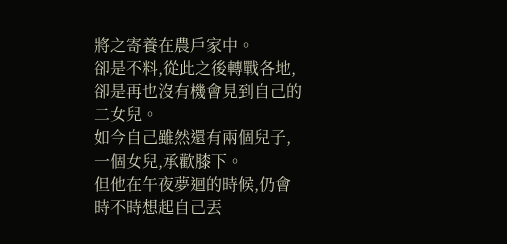將之寄養在農戶家中。
卻是不料,從此之後轉戰各地,卻是再也沒有機會見到自己的二女兒。
如今自己雖然還有兩個兒子,一個女兒,承歡膝下。
但他在午夜夢迴的時候,仍會時不時想起自己丟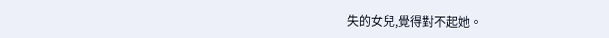失的女兒,覺得對不起她。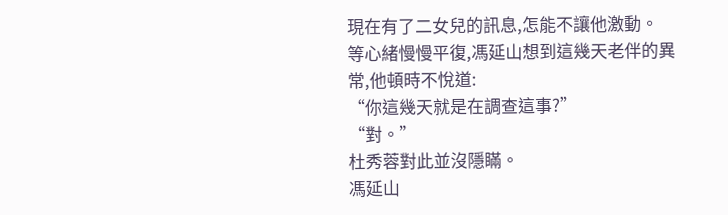現在有了二女兒的訊息,怎能不讓他激動。
等心緒慢慢平復,馮延山想到這幾天老伴的異常,他頓時不悅道:
“你這幾天就是在調查這事?”
“對。”
杜秀蓉對此並沒隱瞞。
馮延山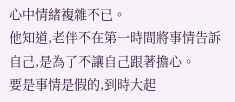心中情緒複雜不已。
他知道,老伴不在第一時間將事情告訴自己,是為了不讓自己跟著擔心。
要是事情是假的,到時大起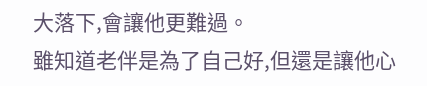大落下,會讓他更難過。
雖知道老伴是為了自己好,但還是讓他心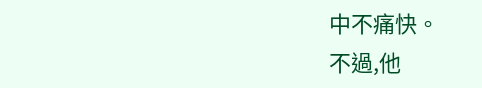中不痛快。
不過,他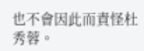也不會因此而責怪杜秀蓉。